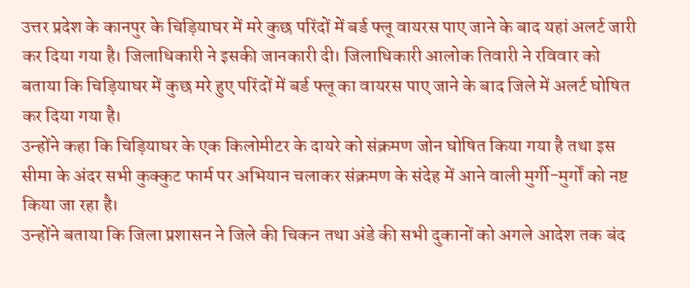उत्तर प्रदेश के कानपुर के चिड़ियाघर में मरे कुछ परिंदों में बर्ड फ्लू वायरस पाए जाने के बाद यहां अलर्ट जारी कर दिया गया है। जिलाधिकारी ने इसकी जानकारी दी। जिलाधिकारी आलोक तिवारी ने रविवार को बताया कि चिड़ियाघर में कुछ मरे हुए परिंदों में बर्ड फ्लू का वायरस पाए जाने के बाद जिले में अलर्ट घोषित कर दिया गया है।
उन्होंने कहा कि चिड़ियाघर के एक किलोमीटर के दायरे को संक्रमण जोन घोषित किया गया है तथा इस सीमा के अंदर सभी कुक्कुट फार्म पर अभियान चलाकर संक्रमण के संदेह में आने वाली मुर्गी-मुर्गों को नष्ट किया जा रहा है।
उन्होंने बताया कि जिला प्रशासन ने जिले की चिकन तथा अंडे की सभी दुकानों को अगले आदेश तक बंद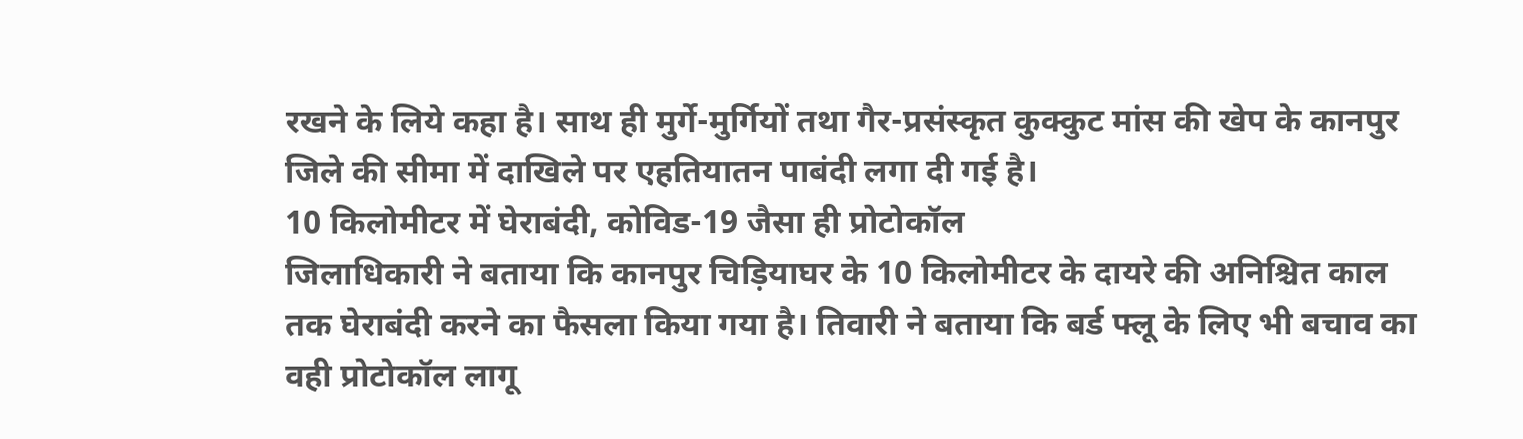रखने के लिये कहा है। साथ ही मुर्गे-मुर्गियों तथा गैर-प्रसंस्कृत कुक्कुट मांस की खेप के कानपुर जिले की सीमा में दाखिले पर एहतियातन पाबंदी लगा दी गई है।
10 किलोमीटर में घेराबंदी, कोविड-19 जैसा ही प्रोटोकॉल
जिलाधिकारी ने बताया कि कानपुर चिड़ियाघर के 10 किलोमीटर के दायरे की अनिश्चित काल तक घेराबंदी करने का फैसला किया गया है। तिवारी ने बताया कि बर्ड फ्लू के लिए भी बचाव का वही प्रोटोकॉल लागू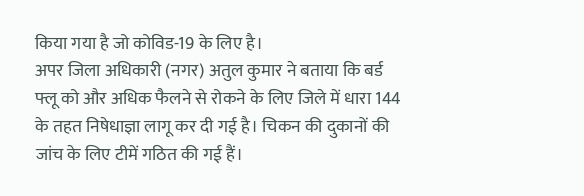किया गया है जो कोविड-19 के लिए है।
अपर जिला अधिकारी (नगर) अतुल कुमार ने बताया कि बर्ड फ्लू को और अधिक फैलने से रोकने के लिए जिले में धारा 144 के तहत निषेधाज्ञा लागू कर दी गई है। चिकन की दुकानों की जांच के लिए टीमें गठित की गई हैं।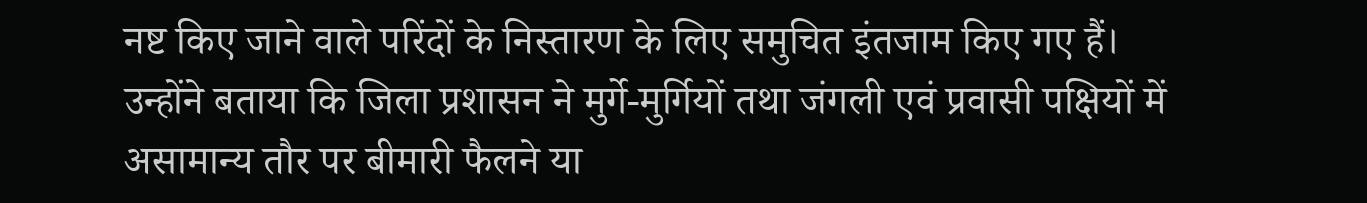नष्ट किए जाने वाले परिंदों के निस्तारण के लिए समुचित इंतजाम किए गए हैं।
उन्होंने बताया कि जिला प्रशासन ने मुर्गे-मुर्गियों तथा जंगली एवं प्रवासी पक्षियों में असामान्य तौर पर बीमारी फैलने या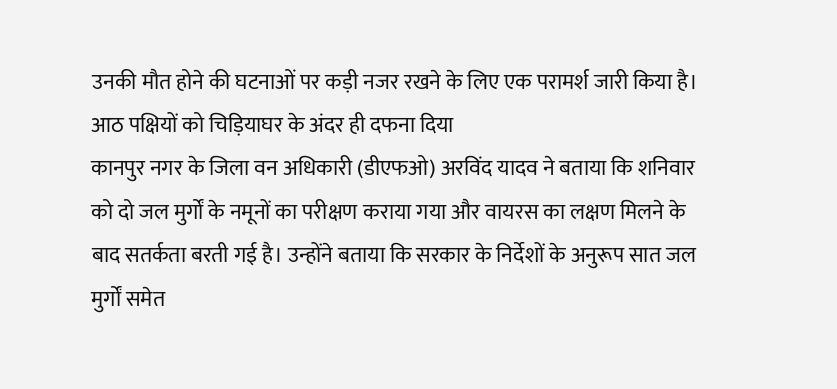उनकी मौत होने की घटनाओं पर कड़ी नजर रखने के लिए एक परामर्श जारी किया है।
आठ पक्षियों को चिड़ियाघर के अंदर ही दफना दिया
कानपुर नगर के जिला वन अधिकारी (डीएफओ) अरविंद यादव ने बताया कि शनिवार को दो जल मुर्गों के नमूनों का परीक्षण कराया गया और वायरस का लक्षण मिलने के बाद सतर्कता बरती गई है। उन्होंने बताया कि सरकार के निर्देशों के अनुरूप सात जल मुर्गों समेत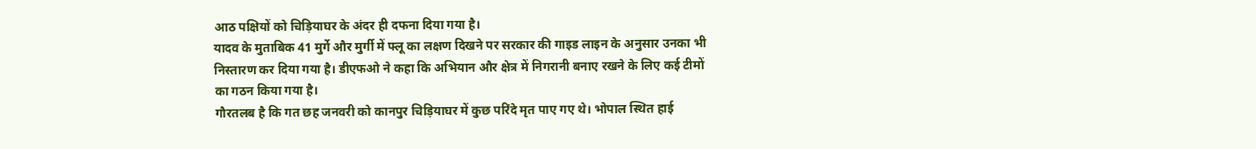आठ पक्षियों को चिड़ियाघर के अंदर ही दफना दिया गया है।
यादव के मुताबिक 41 मुर्गे और मुर्गी में फ्लू का लक्षण दिखने पर सरकार की गाइड लाइन के अनुसार उनका भी निस्तारण कर दिया गया है। डीएफओ ने कहा कि अभियान और क्षेत्र में निगरानी बनाए रखने के लिए कई टीमों का गठन किया गया है।
गौरतलब है कि गत छह जनवरी को कानपुर चिड़ियाघर में कुछ परिंदे मृत पाए गए थे। भोपाल स्थित हाई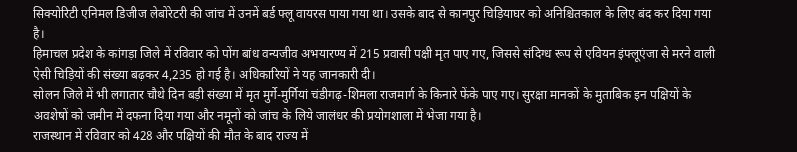सिक्योरिटी एनिमल डिजीज लेबोरेटरी की जांच में उनमें बर्ड फ्लू वायरस पाया गया था। उसके बाद से कानपुर चिड़ियाघर को अनिश्चितकाल के लिए बंद कर दिया गया है।
हिमाचल प्रदेश के कांगड़ा जिले में रविवार को पोंग बांध वन्यजीव अभयारण्य में 215 प्रवासी पक्षी मृत पाए गए, जिससे संदिग्ध रूप से एवियन इंफ्लूएंजा से मरने वाली ऐसी चिड़ियों की संख्या बढ़कर 4,235 हो गई है। अधिकारियों ने यह जानकारी दी।
सोलन जिले में भी लगातार चौथे दिन बड़ी संख्या में मृत मुर्गे-मुर्गियां चंडीगढ़-शिमला राजमार्ग के किनारे फेंके पाए गए। सुरक्षा मानकों के मुताबिक इन पक्षियों के अवशेषों को जमीन में दफना दिया गया और नमूनों को जांच के लिये जालंधर की प्रयोगशाला में भेजा गया है।
राजस्थान में रविवार को 428 और पक्षियों की मौत के बाद राज्य में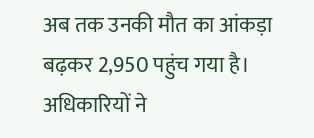अब तक उनकी मौत का आंकड़ा बढ़कर 2,950 पहुंच गया है। अधिकारियों ने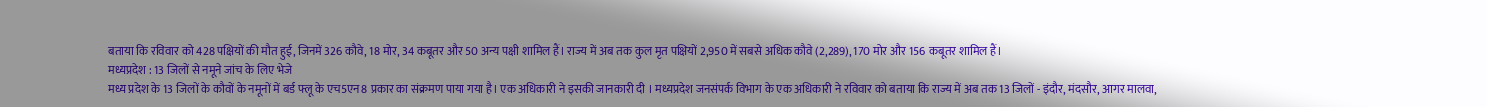बताया कि रविवार को 428 पक्षियों की मौत हुई, जिनमें 326 कौवे, 18 मोर, 34 कबूतर और 50 अन्य पक्षी शामिल हैं। राज्य में अब तक कुल मृत पक्षियों 2,950 में सबसे अधिक कौवे (2,289), 170 मोर और 156 कबूतर शामिल हैं।
मध्यप्रदेश : 13 जिलों से नमूने जांच के लिए भेजे
मध्य प्रदेश के 13 जिलों के कौवों के नमूनों में बर्ड फ्लू के एच5एन8 प्रकार का संक्रमण पाया गया है। एक अधिकारी ने इसकी जानकारी दी । मध्यप्रदेश जनसंपर्क विभाग के एक अधिकारी ने रविवार को बताया कि राज्य में अब तक 13 जिलों - इंदौर, मंदसौर, आगर मालवा,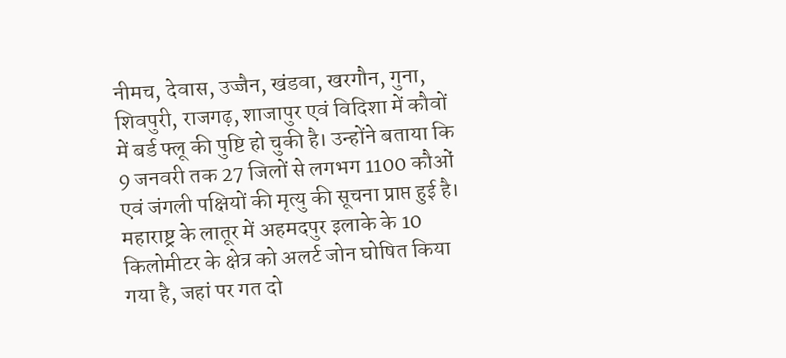नीमच, देवास, उज्जैन, खंडवा, खरगौन, गुना, शिवपुरी, राजगढ़, शाजापुर एवं विदिशा में कौवों में बर्ड फ्लू की पुष्टि हो चुकी है। उन्होंने बताया कि 9 जनवरी तक 27 जिलों से लगभग 1100 कौओं एवं जंगली पक्षियों की मृत्यु की सूचना प्राप्त हुई है।
महाराष्ट्र के लातूर में अहमदपुर इलाके के 10 किलोमीटर के क्षेत्र को अलर्ट जोन घोषित किया गया है, जहां पर गत दो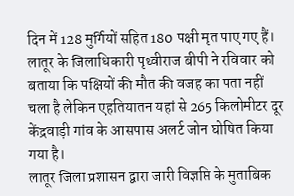दिन में 128 मुर्गियों सहित 180 पक्षी मृत पाए गए हैं। लातूर के जिलाधिकारी पृथ्वीराज बीपी ने रविवार को बताया कि पक्षियों की मौत की वजह का पता नहीं चला है लेकिन एहतियातन यहां से 265 किलोमीटर दूर केंद्रवाड़ी गांव के आसपास अलर्ट जोन घोषित किया गया है।
लातूर जिला प्रशासन द्वारा जारी विज्ञप्ति के मुताबिक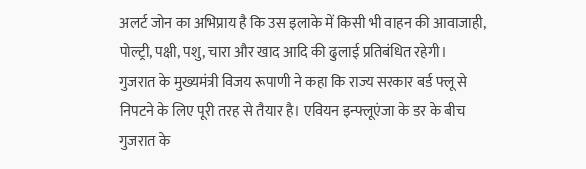अलर्ट जोन का अभिप्राय है कि उस इलाके में किसी भी वाहन की आवाजाही, पोल्ट्री, पक्षी, पशु, चारा और खाद आदि की ढुलाई प्रतिबंधित रहेगी।
गुजरात के मुख्यमंत्री विजय रूपाणी ने कहा कि राज्य सरकार बर्ड फ्लू से निपटने के लिए पूरी तरह से तैयार है। एवियन इन्फ्लूएंजा के डर के बीच गुजरात के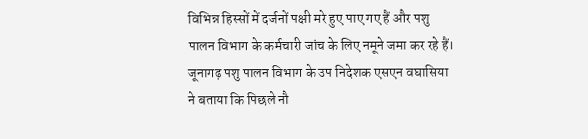विभिन्न हिस्सों में दर्जनों पक्षी मरे हुए पाए गए हैं और पशु पालन विभाग के कर्मचारी जांच के लिए नमूने जमा कर रहे हैं। जूनागढ़ पशु पालन विभाग के उप निदेशक एसएन वघासिया ने बताया कि पिछले नौ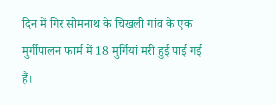दिन में गिर सोमनाथ के चिखली गांव के एक मुर्गीपालन फार्म में 18 मुर्गियां मरी हुई पाई गई हैं।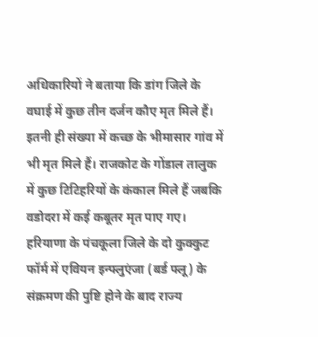अधिकारियों ने बताया कि डांग जिले के वघाई में कुछ तीन दर्जन कौए मृत मिले हैं। इतनी ही संख्या में कच्छ के भीमासार गांव में भी मृत मिले हैं। राजकोट के गोंडाल तालुक में कुछ टिटिहरियों के कंकाल मिले हैं जबकि वडोदरा में कई कबूतर मृत पाए गए।
हरियाणा के पंचकूला जिले के दो कुक्कुट फॉर्म में एवियन इन्फ्लुएंजा (बर्ड फ्लू) के संक्रमण की पुष्टि होने के बाद राज्य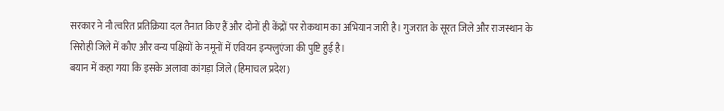सरकार ने नौ त्वरित प्रतिक्रिया दल तैनात किए हैं और दोनों ही केंद्रों पर रोकथाम का अभियान जारी है। गुजरात के सूरत जिले और राजस्थान के सिरोही जिले में कौए और वन्य पक्षियों के नमूनों में एवियन इन्फ्लुएंजा की पुष्टि हुई है।
बयान में कहा गया कि इसके अलावा कांगड़ा जिले (हिमाचल प्रदेश)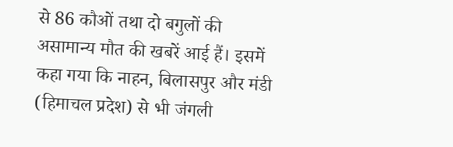से 86 कौओं तथा दो बगुलों की असामान्य मौत की खबरें आई हैं। इसमें कहा गया कि नाहन, बिलासपुर और मंडी (हिमाचल प्रदेश) से भी जंगली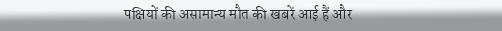पक्षियों की असामान्य मौत की खबरें आई हैं और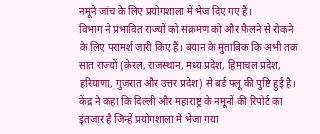नमूने जांच के लिए प्रयोगशाला में भेज दिए गए हैं।
विभाग ने प्रभावित राज्यों को संक्रमण को और फैलने से रोकने के लिए परामर्श जारी किए हैं। बयान के मुताबिक कि अभी तक सात राज्यों (केरल, राजस्थान, मध्य प्रदेश, हिमाचल प्रदेश, हरियाणा, गुजरात और उत्तर प्रदेश) से बर्ड फ्लू की पुष्टि हुई है।
केंद्र ने कहा कि दिल्ली और महाराष्ट्र के नमूनों की रिपोर्ट का इंतजार है जिन्हें प्रयोगशाला में भेजा गया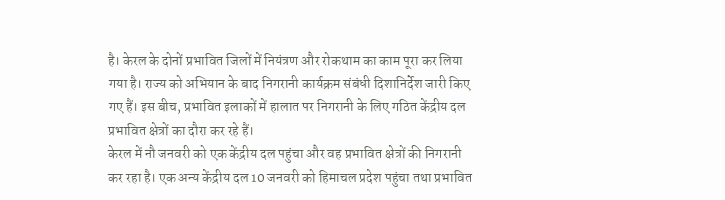है। केरल के दोनों प्रभावित जिलों में नियंत्रण और रोकथाम का काम पूरा कर लिया गया है। राज्य को अभियान के बाद निगरानी कार्यक्रम संबंधी दिशानिर्देश जारी किए गए हैं। इस बीच, प्रभावित इलाकों में हालात पर निगरानी के लिए गठित केंद्रीय दल प्रभावित क्षेत्रों का दौरा कर रहे हैं।
केरल में नौ जनवरी को एक केंद्रीय दल पहुंचा और वह प्रभावित क्षेत्रों की निगरानी कर रहा है। एक अन्य केंद्रीय दल 10 जनवरी को हिमाचल प्रदेश पहुंचा तथा प्रभावित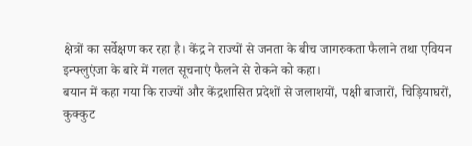क्षेत्रों का सर्वेक्षण कर रहा है। केंद्र ने राज्यों से जनता के बीच जागरुकता फैलाने तथा एवियन इन्फ्लुएंजा के बारे में गलत सूचनाएं फैलने से रोकने को कहा।
बयान में कहा गया कि राज्यों और केंद्रशासित प्रदेशों से जलाशयों, पक्षी बाजारों, चिड़ियाघरों, कुक्कुट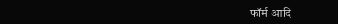फॉर्म आदि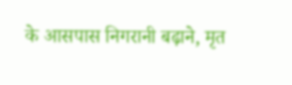के आसपास निगरानी बढ़ाने, मृत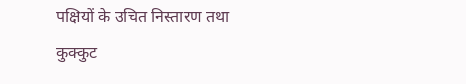पक्षियों के उचित निस्तारण तथा कुक्कुट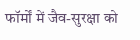फॉर्मों में जैव-सुरक्षा को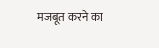मजबूत करने का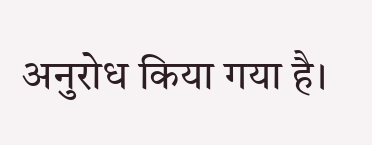अनुरोध किया गया है।